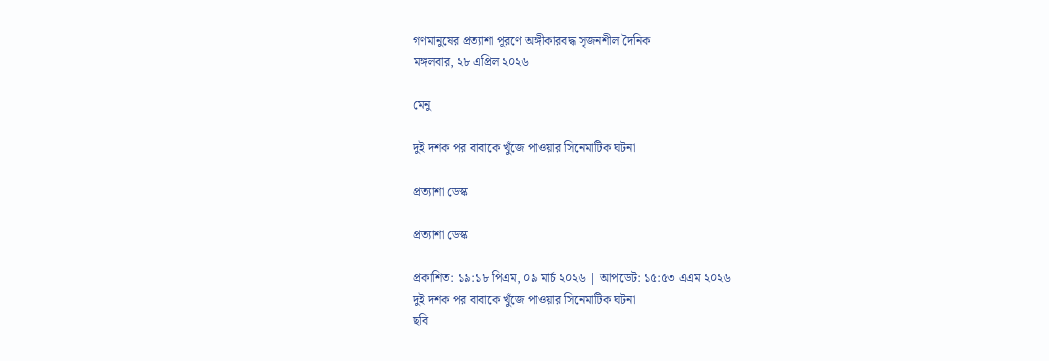গণমানুষের প্রত্যাশা পূরণে অঙ্গীকারবদ্ধ সৃজনশীল দৈনিক
মঙ্গলবার, ২৮ এপ্রিল ২০২৬

মেনু

দুই দশক পর বাবাকে খুঁজে পাওয়ার সিনেমাটিক ঘটনা

প্রত্যাশা ডেস্ক

প্রত্যাশা ডেস্ক

প্রকাশিত: ১৯:১৮ পিএম, ০৯ মার্চ ২০২৬ | আপডেট: ১৫:৫৩ এএম ২০২৬
দুই দশক পর বাবাকে খুঁজে পাওয়ার সিনেমাটিক ঘটনা
ছবি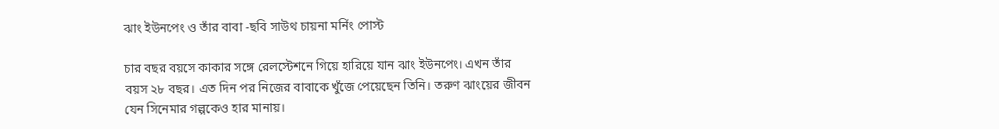ঝাং ইউনপেং ও তাঁর বাবা -ছবি সাউথ চায়না মর্নিং পোস্ট

চার বছর বয়সে কাকার সঙ্গে রেলস্টেশনে গিয়ে হারিয়ে যান ঝাং ইউনপেং। এখন তাঁর বয়স ২৮ বছর। এত দিন পর নিজের বাবাকে খুঁজে পেয়েছেন তিনি। তরুণ ঝাংয়ের জীবন যেন সিনেমার গল্পকেও হার মানায়।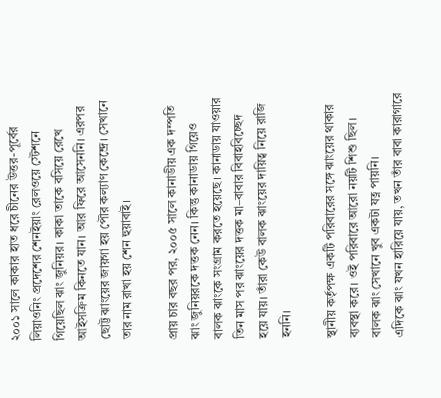২০০১ সালে কাকার হাত ধরে চীনের উত্তর-পূর্বের লিয়াওনিং প্রদেশের শেনইয়াং রেলওয়ে স্টেশনে গিয়েছিল ঝাং জুনিয়র। কাকা তাকে বসিয়ে রেখে আইসক্রিম কিনতে যান। আর ফিরে আসেননি। এরপর ছোট্ট ঝাংয়ের জায়গা হয় পৌর কল্যাণ কেন্দ্রে। সেখানে তার নাম রাখা হয় শেন হুয়াবাই।

প্রায় চার বছর পর, ২০০৫ সালে কানাডীয় এক দম্পতি ঝাং জুনিয়রকে দত্তক নেন। কিন্তু কানাডায় গিয়েও বালক ঝাংকে সংগ্রাম করতে হয়েছে। কানাডায় যাওয়ার তিন মাস পর ঝাংয়ের দত্তক মা–বাবার বিবাহবিচ্ছেদ হয়ে যায়। তাঁরা কেউ বালক ঝাংয়ের দায়িত্ব নিয়ে রাজি হননি।

স্থানীয় কর্তৃপক্ষ একটি পরিবারের সঙ্গে ঝাংয়ের থাকার ব্যবস্থা করে। ওই পরিবারে আরো নয়টি শিশু ছিল। বালক ঝাং সেখানে খুব একটা যত্ন পায়নি।
এদিকে ঝাং যখন হারিয়ে যায়, তখন তাঁর বাবা কারাগারে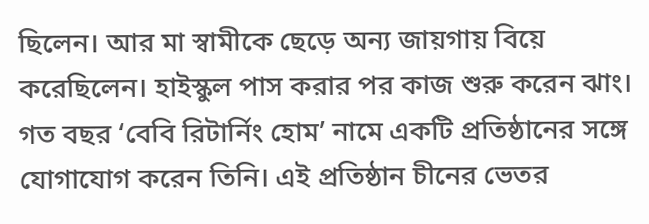ছিলেন। আর মা স্বামীকে ছেড়ে অন্য জায়গায় বিয়ে করেছিলেন। হাইস্কুল পাস করার পর কাজ শুরু করেন ঝাং। গত বছর ‘বেবি রিটার্নিং হোম’ নামে একটি প্রতিষ্ঠানের সঙ্গে যোগাযোগ করেন তিনি। এই প্রতিষ্ঠান চীনের ভেতর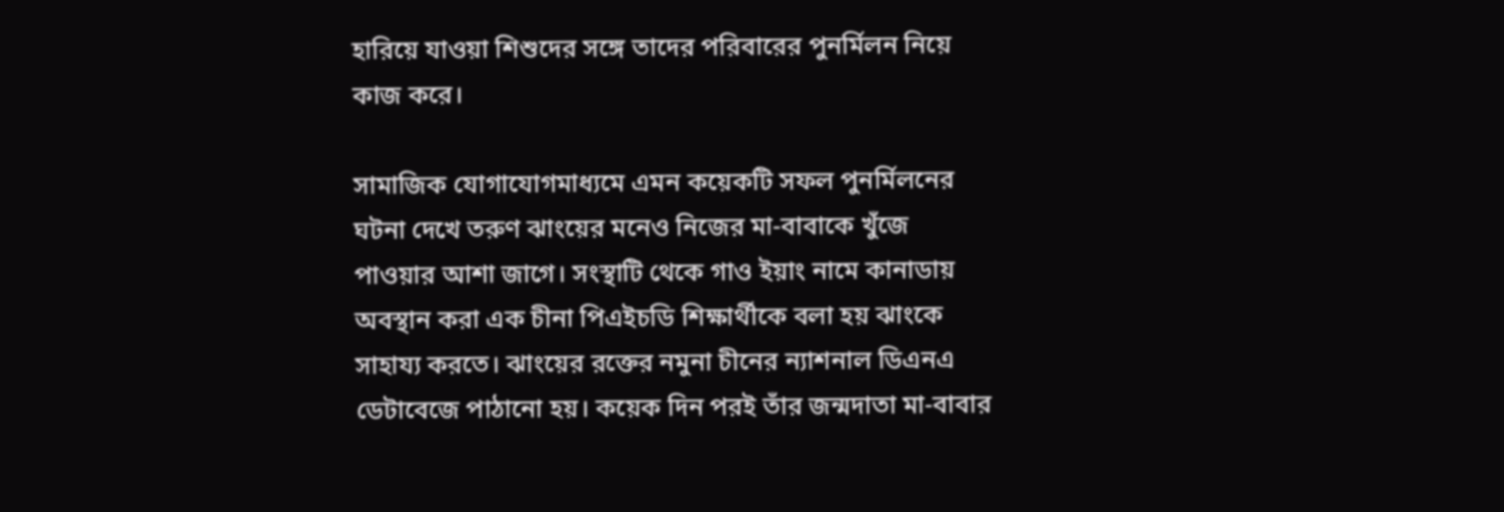হারিয়ে যাওয়া শিশুদের সঙ্গে তাদের পরিবারের পুনর্মিলন নিয়ে কাজ করে।

সামাজিক যোগাযোগমাধ্যমে এমন কয়েকটি সফল পুনর্মিলনের ঘটনা দেখে তরুণ ঝাংয়ের মনেও নিজের মা-বাবাকে খুঁজে পাওয়ার আশা জাগে। সংস্থাটি থেকে গাও ইয়াং নামে কানাডায় অবস্থান করা এক চীনা পিএইচডি শিক্ষার্থীকে বলা হয় ঝাংকে সাহায্য করতে। ঝাংয়ের রক্তের নমুনা চীনের ন্যাশনাল ডিএনএ ডেটাবেজে পাঠানো হয়। কয়েক দিন পরই তাঁর জন্মদাতা মা-বাবার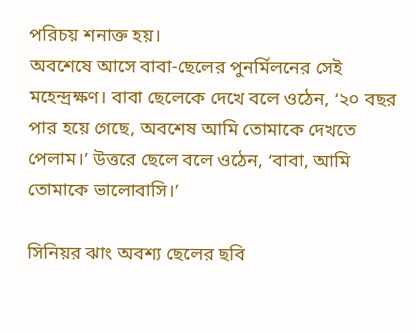পরিচয় শনাক্ত হয়।
অবশেষে আসে বাবা-ছেলের পুনর্মিলনের সেই মহেন্দ্রক্ষণ। বাবা ছেলেকে দেখে বলে ওঠেন, ‘২০ বছর পার হয়ে গেছে, অবশেষ আমি তোমাকে দেখতে পেলাম।’ উত্তরে ছেলে বলে ওঠেন, ‘বাবা, আমি তোমাকে ভালোবাসি।’

সিনিয়র ঝাং অবশ্য ছেলের ছবি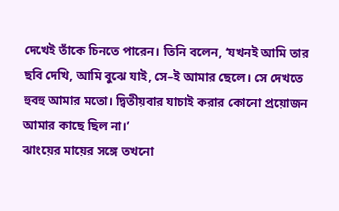দেখেই তাঁকে চিনতে পারেন। তিনি বলেন, ‘যখনই আমি তার ছবি দেখি, আমি বুঝে যাই, সে–ই আমার ছেলে। সে দেখতে হুবহু আমার মতো। দ্বিতীয়বার যাচাই করার কোনো প্রয়োজন আমার কাছে ছিল না।’
ঝাংয়ের মায়ের সঙ্গে তখনো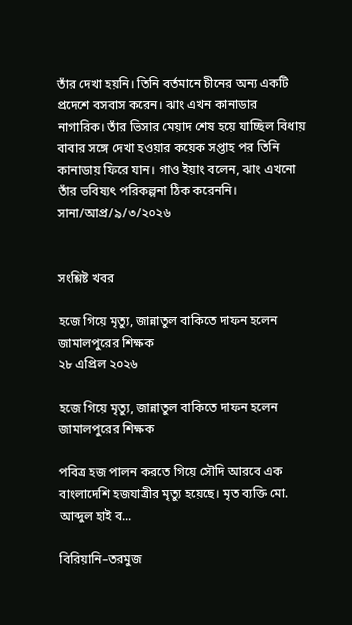তাঁর দেখা হয়নি। তিনি বর্তমানে চীনের অন্য একটি প্রদেশে বসবাস করেন। ঝাং এখন কানাডার নাগারিক। তাঁর ভিসার মেয়াদ শেষ হয়ে যাচ্ছিল বিধায় বাবার সঙ্গে দেখা হওয়ার কয়েক সপ্তাহ পর তিনি কানাডায় ফিরে যান। গাও ইয়াং বলেন, ঝাং এখনো তাঁর ভবিষ্যৎ পরিকল্পনা ঠিক করেননি।
সানা/আপ্র/৯/৩/২০২৬


সংশ্লিষ্ট খবর

হজে গিয়ে মৃত্যু, জান্নাতুল বাকিতে দাফন হলেন জামালপুরের শিক্ষক
২৮ এপ্রিল ২০২৬

হজে গিয়ে মৃত্যু, জান্নাতুল বাকিতে দাফন হলেন জামালপুরের শিক্ষক

পবিত্র হজ পালন করতে গিয়ে সৌদি আরবে এক বাংলাদেশি হজযাত্রীর মৃত্যু হয়েছে। মৃত ব্যক্তি মো. আব্দুল হাই ব...

বিরিয়ানি–তরমুজ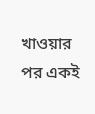খাওয়ার পর একই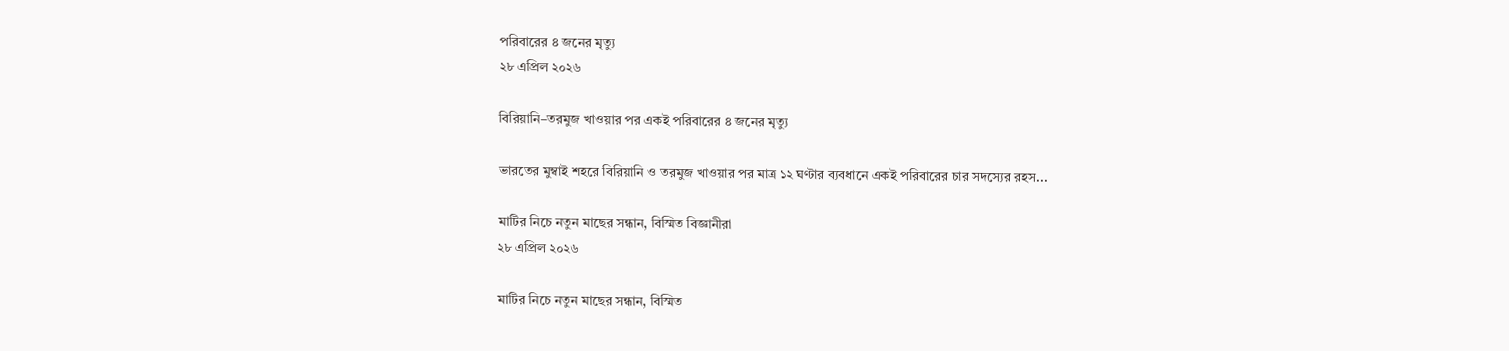পরিবারের ৪ জনের মৃত্যু
২৮ এপ্রিল ২০২৬

বিরিয়ানি–তরমুজ খাওয়ার পর একই পরিবারের ৪ জনের মৃত্যু

ভারতের মুম্বাই শহরে বিরিয়ানি ও তরমুজ খাওয়ার পর মাত্র ১২ ঘণ্টার ব্যবধানে একই পরিবারের চার সদস্যের রহস...

মাটির নিচে নতুন মাছের সন্ধান, বিস্মিত বিজ্ঞানীরা
২৮ এপ্রিল ২০২৬

মাটির নিচে নতুন মাছের সন্ধান, বিস্মিত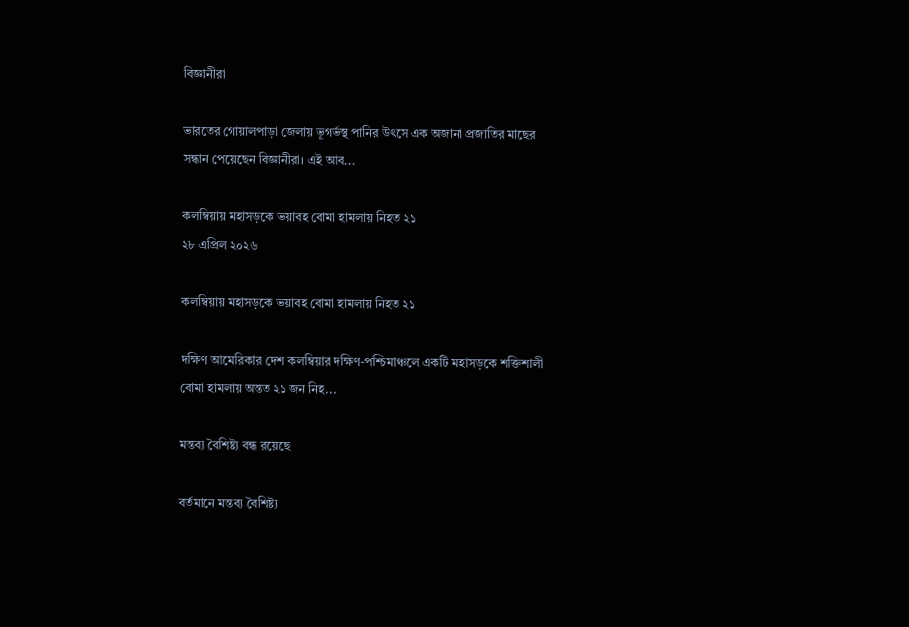বিজ্ঞানীরা

ভারতের গোয়ালপাড়া জেলায় ভূগর্ভস্থ পানির উৎসে এক অজানা প্রজাতির মাছের সন্ধান পেয়েছেন বিজ্ঞানীরা। এই আব...

কলম্বিয়ায় মহাসড়কে ভয়াবহ বোমা হামলায় নিহত ২১
২৮ এপ্রিল ২০২৬

কলম্বিয়ায় মহাসড়কে ভয়াবহ বোমা হামলায় নিহত ২১

দক্ষিণ আমেরিকার দেশ কলম্বিয়ার দক্ষিণ-পশ্চিমাঞ্চলে একটি মহাসড়কে শক্তিশালী বোমা হামলায় অন্তত ২১ জন নিহ...

মন্তব্য বৈশিষ্ট্য বন্ধ রয়েছে

বর্তমানে মন্তব্য বৈশিষ্ট্য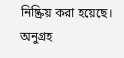নিষ্ক্রিয় করা হয়েছে। অনুগ্রহ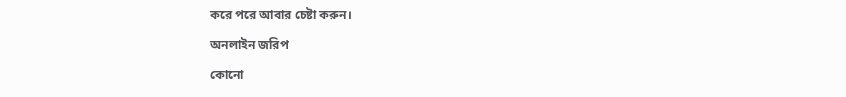করে পরে আবার চেষ্টা করুন।

অনলাইন জরিপ

কোনো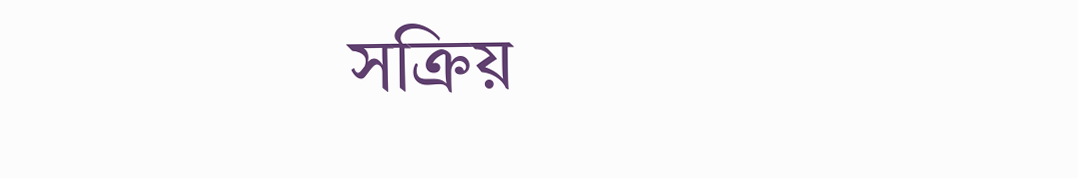সক্রিয়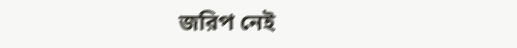জরিপ নেই